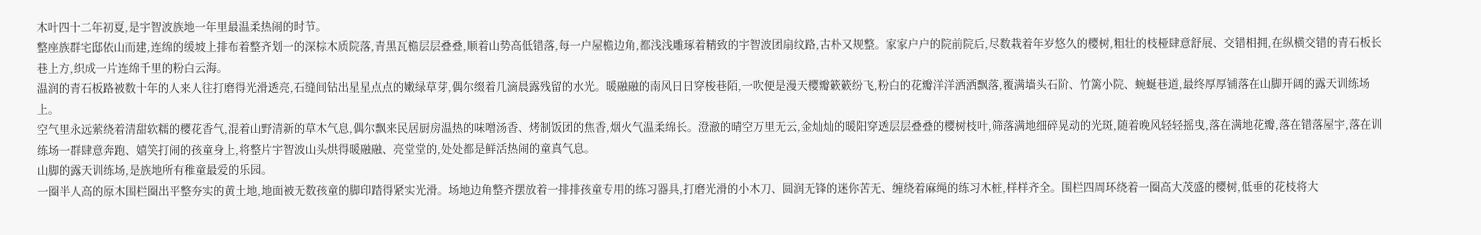木叶四十二年初夏,是宇智波族地一年里最温柔热闹的时节。
整座族群宅邸依山而建,连绵的缓坡上排布着整齐划一的深棕木质院落,青黑瓦檐层层叠叠,顺着山势高低错落,每一户屋檐边角,都浅浅雕琢着精致的宇智波团扇纹路,古朴又规整。家家户户的院前院后,尽数栽着年岁悠久的樱树,粗壮的枝桠肆意舒展、交错相拥,在纵横交错的青石板长巷上方,织成一片连绵千里的粉白云海。
温润的青石板路被数十年的人来人往打磨得光滑透亮,石缝间钻出星星点点的嫩绿草芽,偶尔缀着几滴晨露残留的水光。暖融融的南风日日穿梭巷陌,一吹便是漫天樱瓣簌簌纷飞,粉白的花瓣洋洋洒洒飘落,覆满墙头石阶、竹篱小院、蜿蜒巷道,最终厚厚铺落在山脚开阔的露天训练场上。
空气里永远萦绕着清甜软糯的樱花香气,混着山野清新的草木气息,偶尔飘来民居厨房温热的味噌汤香、烤制饭团的焦香,烟火气温柔绵长。澄澈的晴空万里无云,金灿灿的暖阳穿透层层叠叠的樱树枝叶,筛落满地细碎晃动的光斑,随着晚风轻轻摇曳,落在满地花瓣,落在错落屋宇,落在训练场一群肆意奔跑、嬉笑打闹的孩童身上,将整片宇智波山头烘得暖融融、亮堂堂的,处处都是鲜活热闹的童真气息。
山脚的露天训练场,是族地所有稚童最爱的乐园。
一圈半人高的原木围栏圈出平整夯实的黄土地,地面被无数孩童的脚印踏得紧实光滑。场地边角整齐摆放着一排排孩童专用的练习器具,打磨光滑的小木刀、圆润无锋的迷你苦无、缠绕着麻绳的练习木桩,样样齐全。围栏四周环绕着一圈高大茂盛的樱树,低垂的花枝将大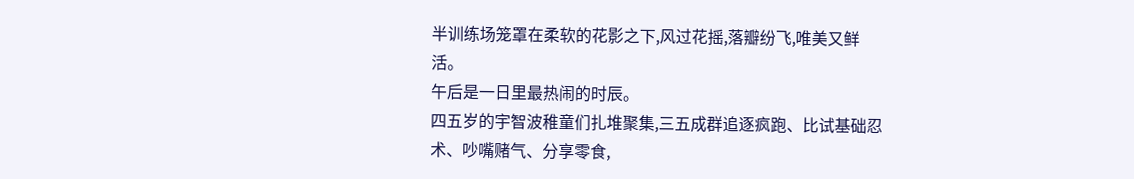半训练场笼罩在柔软的花影之下,风过花摇,落瓣纷飞,唯美又鲜活。
午后是一日里最热闹的时辰。
四五岁的宇智波稚童们扎堆聚集,三五成群追逐疯跑、比试基础忍术、吵嘴赌气、分享零食,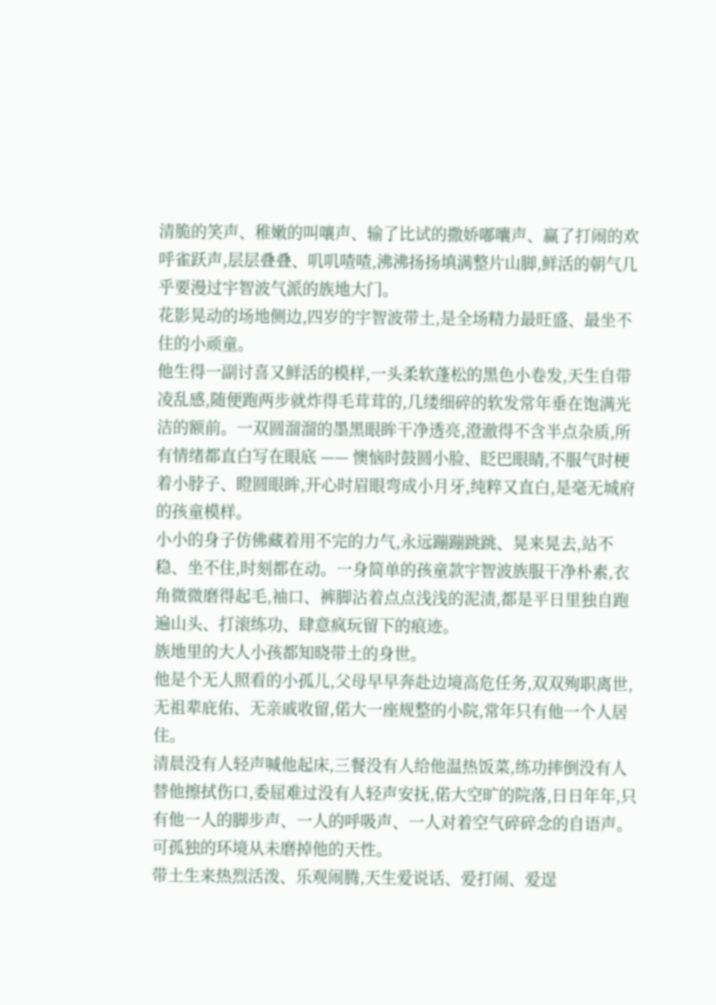清脆的笑声、稚嫩的叫嚷声、输了比试的撒娇嘟囔声、赢了打闹的欢呼雀跃声,层层叠叠、叽叽喳喳,沸沸扬扬填满整片山脚,鲜活的朝气几乎要漫过宇智波气派的族地大门。
花影晃动的场地侧边,四岁的宇智波带土,是全场精力最旺盛、最坐不住的小顽童。
他生得一副讨喜又鲜活的模样,一头柔软蓬松的黑色小卷发,天生自带凌乱感,随便跑两步就炸得毛茸茸的,几缕细碎的软发常年垂在饱满光洁的额前。一双圆溜溜的墨黑眼眸干净透亮,澄澈得不含半点杂质,所有情绪都直白写在眼底 —— 懊恼时鼓圆小脸、眨巴眼睛,不服气时梗着小脖子、瞪圆眼眸,开心时眉眼弯成小月牙,纯粹又直白,是毫无城府的孩童模样。
小小的身子仿佛藏着用不完的力气,永远蹦蹦跳跳、晃来晃去,站不稳、坐不住,时刻都在动。一身简单的孩童款宇智波族服干净朴素,衣角微微磨得起毛,袖口、裤脚沾着点点浅浅的泥渍,都是平日里独自跑遍山头、打滚练功、肆意疯玩留下的痕迹。
族地里的大人小孩都知晓带土的身世。
他是个无人照看的小孤儿,父母早早奔赴边境高危任务,双双殉职离世,无祖辈庇佑、无亲戚收留,偌大一座规整的小院,常年只有他一个人居住。
清晨没有人轻声喊他起床,三餐没有人给他温热饭菜,练功摔倒没有人替他擦拭伤口,委屈难过没有人轻声安抚,偌大空旷的院落,日日年年,只有他一人的脚步声、一人的呼吸声、一人对着空气碎碎念的自语声。
可孤独的环境从未磨掉他的天性。
带土生来热烈活泼、乐观闹腾,天生爱说话、爱打闹、爱逞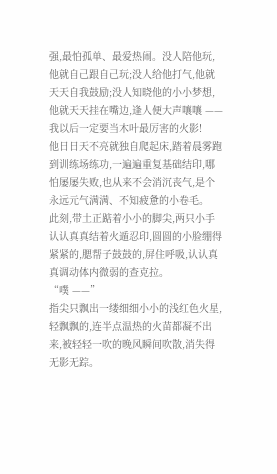强,最怕孤单、最爱热闹。没人陪他玩,他就自己跟自己玩;没人给他打气,他就天天自我鼓励;没人知晓他的小小梦想,他就天天挂在嘴边,逢人便大声嚷嚷 —— 我以后一定要当木叶最厉害的火影!
他日日天不亮就独自爬起床,踏着晨雾跑到训练场练功,一遍遍重复基础结印,哪怕屡屡失败,也从来不会消沉丧气,是个永远元气满满、不知疲惫的小卷毛。
此刻,带土正踮着小小的脚尖,两只小手认认真真结着火遁忍印,圆圆的小脸绷得紧紧的,腮帮子鼓鼓的,屏住呼吸,认认真真调动体内微弱的查克拉。
“噗 ——”
指尖只飘出一缕细细小小的浅红色火星,轻飘飘的,连半点温热的火苗都凝不出来,被轻轻一吹的晚风瞬间吹散,消失得无影无踪。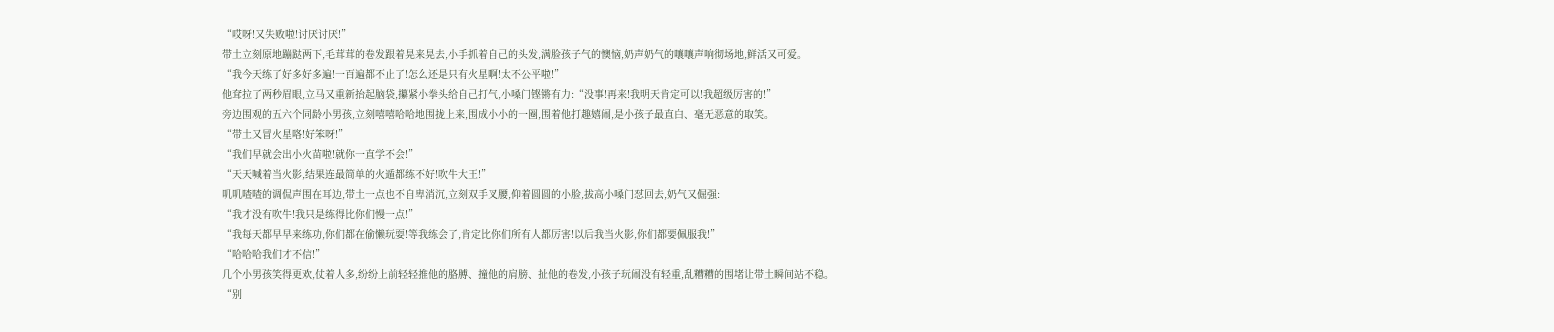“哎呀!又失败啦!讨厌讨厌!”
带土立刻原地蹦跶两下,毛茸茸的卷发跟着晃来晃去,小手抓着自己的头发,满脸孩子气的懊恼,奶声奶气的嚷嚷声响彻场地,鲜活又可爱。
“我今天练了好多好多遍!一百遍都不止了!怎么还是只有火星啊!太不公平啦!”
他耷拉了两秒眉眼,立马又重新抬起脑袋,攥紧小拳头给自己打气,小嗓门铿锵有力:“没事!再来!我明天肯定可以!我超级厉害的!”
旁边围观的五六个同龄小男孩,立刻嘻嘻哈哈地围拢上来,围成小小的一圈,围着他打趣嬉闹,是小孩子最直白、毫无恶意的取笑。
“带土又冒火星咯!好笨呀!”
“我们早就会出小火苗啦!就你一直学不会!”
“天天喊着当火影,结果连最简单的火遁都练不好!吹牛大王!”
叽叽喳喳的调侃声围在耳边,带土一点也不自卑消沉,立刻双手叉腰,仰着圆圆的小脸,拔高小嗓门怼回去,奶气又倔强:
“我才没有吹牛!我只是练得比你们慢一点!”
“我每天都早早来练功,你们都在偷懒玩耍!等我练会了,肯定比你们所有人都厉害!以后我当火影,你们都要佩服我!”
“哈哈哈我们才不信!”
几个小男孩笑得更欢,仗着人多,纷纷上前轻轻推他的胳膊、撞他的肩膀、扯他的卷发,小孩子玩闹没有轻重,乱糟糟的围堵让带土瞬间站不稳。
“别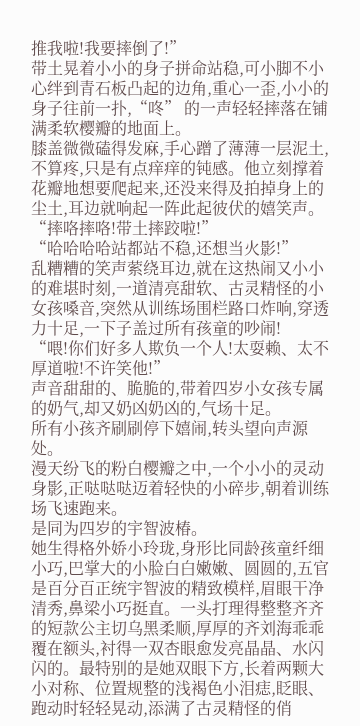推我啦!我要摔倒了!”
带土晃着小小的身子拼命站稳,可小脚不小心绊到青石板凸起的边角,重心一歪,小小的身子往前一扑,“咚” 的一声轻轻摔落在铺满柔软樱瓣的地面上。
膝盖微微磕得发麻,手心蹭了薄薄一层泥土,不算疼,只是有点痒痒的钝感。他立刻撑着花瓣地想要爬起来,还没来得及拍掉身上的尘土,耳边就响起一阵此起彼伏的嬉笑声。
“摔咯摔咯!带土摔跤啦!”
“哈哈哈哈站都站不稳,还想当火影!”
乱糟糟的笑声萦绕耳边,就在这热闹又小小的难堪时刻,一道清亮甜软、古灵精怪的小女孩嗓音,突然从训练场围栏路口炸响,穿透力十足,一下子盖过所有孩童的吵闹!
“喂!你们好多人欺负一个人!太耍赖、太不厚道啦!不许笑他!”
声音甜甜的、脆脆的,带着四岁小女孩专属的奶气,却又奶凶奶凶的,气场十足。
所有小孩齐刷刷停下嬉闹,转头望向声源处。
漫天纷飞的粉白樱瓣之中,一个小小的灵动身影,正哒哒哒迈着轻快的小碎步,朝着训练场飞速跑来。
是同为四岁的宇智波椿。
她生得格外娇小玲珑,身形比同龄孩童纤细小巧,巴掌大的小脸白白嫩嫩、圆圆的,五官是百分百正统宇智波的精致模样,眉眼干净清秀,鼻梁小巧挺直。一头打理得整整齐齐的短款公主切乌黑柔顺,厚厚的齐刘海乖乖覆在额头,衬得一双杏眼愈发亮晶晶、水闪闪的。最特别的是她双眼下方,长着两颗大小对称、位置规整的浅褐色小泪痣,眨眼、跑动时轻轻晃动,添满了古灵精怪的俏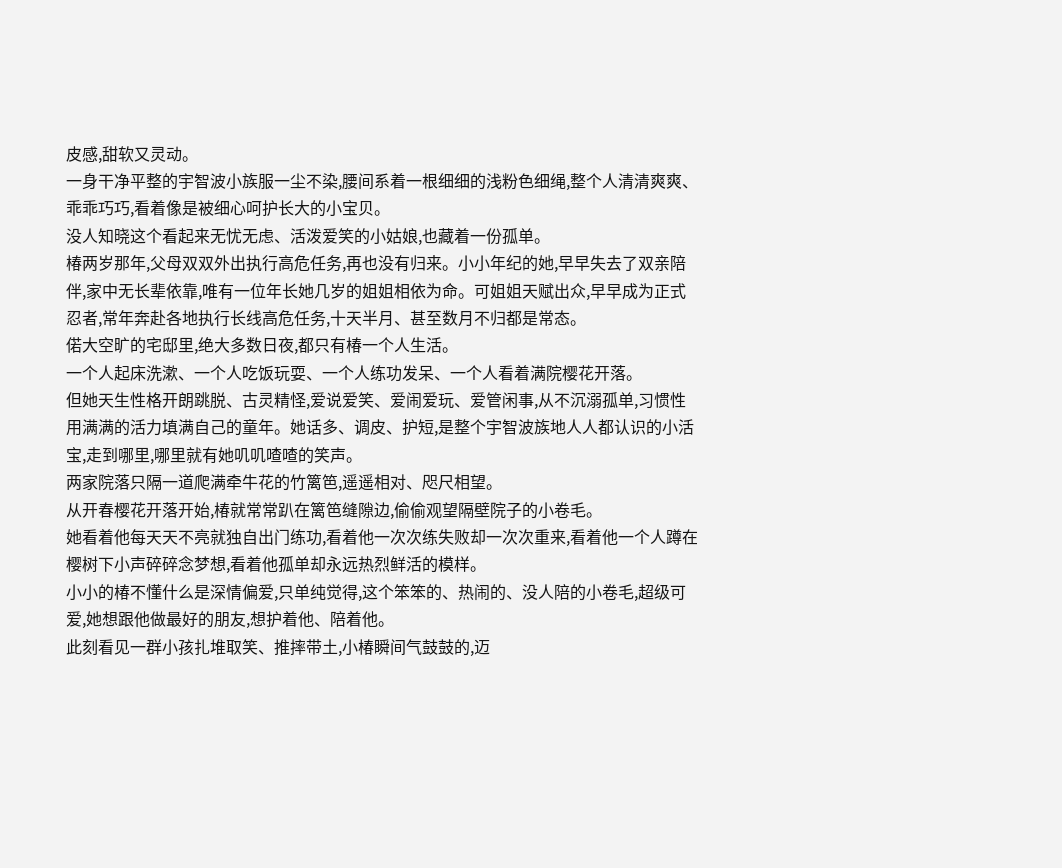皮感,甜软又灵动。
一身干净平整的宇智波小族服一尘不染,腰间系着一根细细的浅粉色细绳,整个人清清爽爽、乖乖巧巧,看着像是被细心呵护长大的小宝贝。
没人知晓这个看起来无忧无虑、活泼爱笑的小姑娘,也藏着一份孤单。
椿两岁那年,父母双双外出执行高危任务,再也没有归来。小小年纪的她,早早失去了双亲陪伴,家中无长辈依靠,唯有一位年长她几岁的姐姐相依为命。可姐姐天赋出众,早早成为正式忍者,常年奔赴各地执行长线高危任务,十天半月、甚至数月不归都是常态。
偌大空旷的宅邸里,绝大多数日夜,都只有椿一个人生活。
一个人起床洗漱、一个人吃饭玩耍、一个人练功发呆、一个人看着满院樱花开落。
但她天生性格开朗跳脱、古灵精怪,爱说爱笑、爱闹爱玩、爱管闲事,从不沉溺孤单,习惯性用满满的活力填满自己的童年。她话多、调皮、护短,是整个宇智波族地人人都认识的小活宝,走到哪里,哪里就有她叽叽喳喳的笑声。
两家院落只隔一道爬满牵牛花的竹篱笆,遥遥相对、咫尺相望。
从开春樱花开落开始,椿就常常趴在篱笆缝隙边,偷偷观望隔壁院子的小卷毛。
她看着他每天天不亮就独自出门练功,看着他一次次练失败却一次次重来,看着他一个人蹲在樱树下小声碎碎念梦想,看着他孤单却永远热烈鲜活的模样。
小小的椿不懂什么是深情偏爱,只单纯觉得,这个笨笨的、热闹的、没人陪的小卷毛,超级可爱,她想跟他做最好的朋友,想护着他、陪着他。
此刻看见一群小孩扎堆取笑、推摔带土,小椿瞬间气鼓鼓的,迈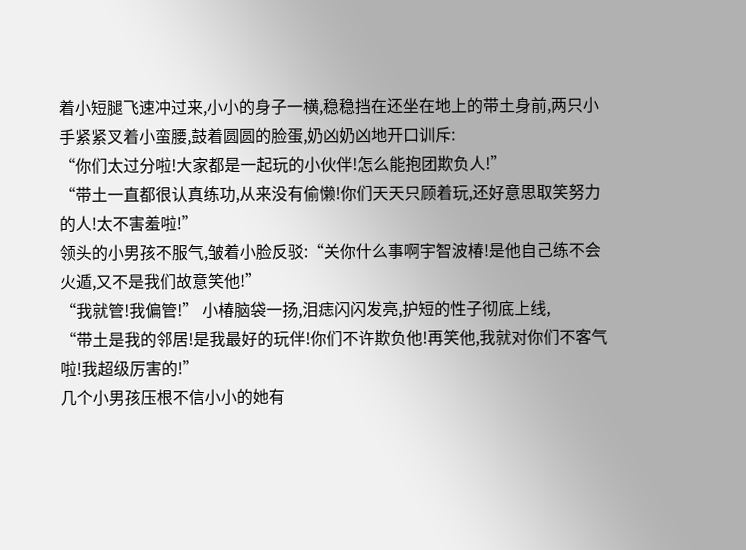着小短腿飞速冲过来,小小的身子一横,稳稳挡在还坐在地上的带土身前,两只小手紧紧叉着小蛮腰,鼓着圆圆的脸蛋,奶凶奶凶地开口训斥:
“你们太过分啦!大家都是一起玩的小伙伴!怎么能抱团欺负人!”
“带土一直都很认真练功,从来没有偷懒!你们天天只顾着玩,还好意思取笑努力的人!太不害羞啦!”
领头的小男孩不服气,皱着小脸反驳:“关你什么事啊宇智波椿!是他自己练不会火遁,又不是我们故意笑他!”
“我就管!我偏管!” 小椿脑袋一扬,泪痣闪闪发亮,护短的性子彻底上线,
“带土是我的邻居!是我最好的玩伴!你们不许欺负他!再笑他,我就对你们不客气啦!我超级厉害的!”
几个小男孩压根不信小小的她有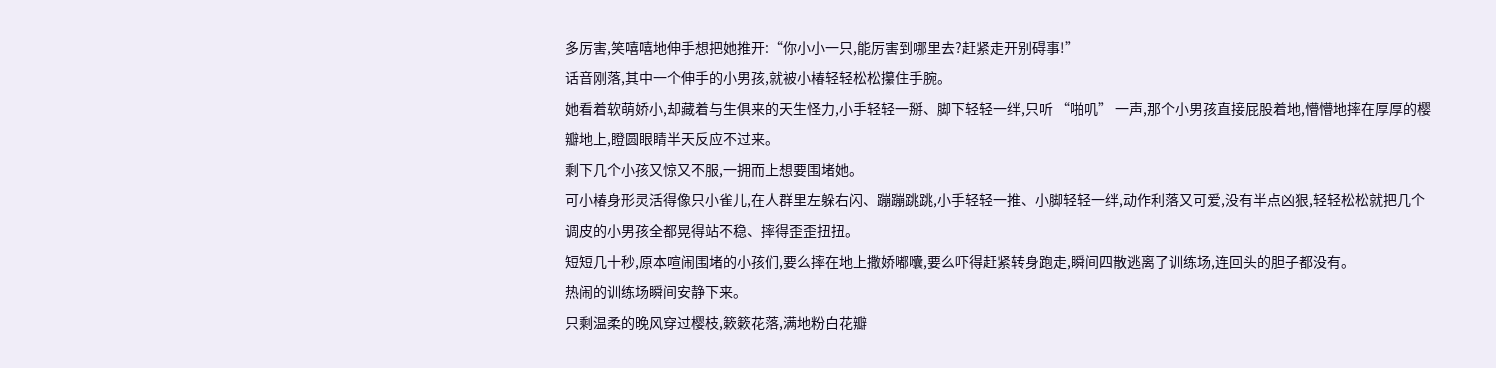多厉害,笑嘻嘻地伸手想把她推开:“你小小一只,能厉害到哪里去?赶紧走开别碍事!”
话音刚落,其中一个伸手的小男孩,就被小椿轻轻松松攥住手腕。
她看着软萌娇小,却藏着与生俱来的天生怪力,小手轻轻一掰、脚下轻轻一绊,只听 “啪叽” 一声,那个小男孩直接屁股着地,懵懵地摔在厚厚的樱瓣地上,瞪圆眼睛半天反应不过来。
剩下几个小孩又惊又不服,一拥而上想要围堵她。
可小椿身形灵活得像只小雀儿,在人群里左躲右闪、蹦蹦跳跳,小手轻轻一推、小脚轻轻一绊,动作利落又可爱,没有半点凶狠,轻轻松松就把几个调皮的小男孩全都晃得站不稳、摔得歪歪扭扭。
短短几十秒,原本喧闹围堵的小孩们,要么摔在地上撒娇嘟囔,要么吓得赶紧转身跑走,瞬间四散逃离了训练场,连回头的胆子都没有。
热闹的训练场瞬间安静下来。
只剩温柔的晚风穿过樱枝,簌簌花落,满地粉白花瓣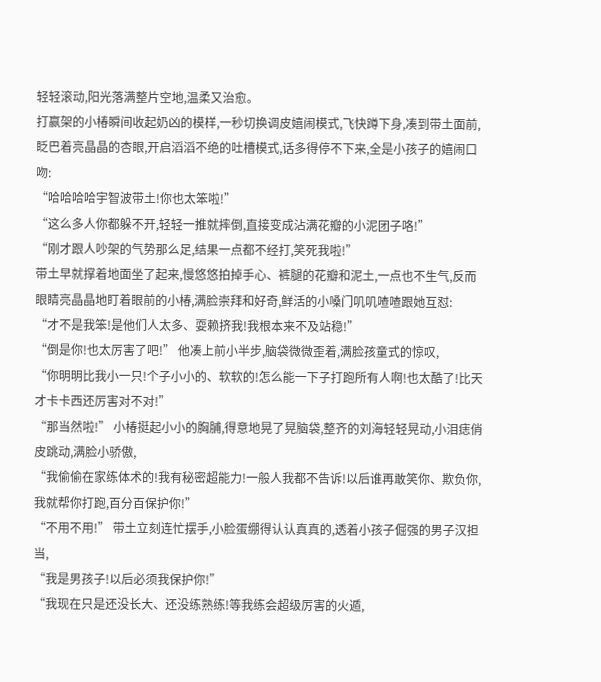轻轻滚动,阳光落满整片空地,温柔又治愈。
打赢架的小椿瞬间收起奶凶的模样,一秒切换调皮嬉闹模式,飞快蹲下身,凑到带土面前,眨巴着亮晶晶的杏眼,开启滔滔不绝的吐槽模式,话多得停不下来,全是小孩子的嬉闹口吻:
“哈哈哈哈宇智波带土!你也太笨啦!”
“这么多人你都躲不开,轻轻一推就摔倒,直接变成沾满花瓣的小泥团子咯!”
“刚才跟人吵架的气势那么足,结果一点都不经打,笑死我啦!”
带土早就撑着地面坐了起来,慢悠悠拍掉手心、裤腿的花瓣和泥土,一点也不生气,反而眼睛亮晶晶地盯着眼前的小椿,满脸崇拜和好奇,鲜活的小嗓门叽叽喳喳跟她互怼:
“才不是我笨!是他们人太多、耍赖挤我!我根本来不及站稳!”
“倒是你!也太厉害了吧!” 他凑上前小半步,脑袋微微歪着,满脸孩童式的惊叹,
“你明明比我小一只!个子小小的、软软的!怎么能一下子打跑所有人啊!也太酷了!比天才卡卡西还厉害对不对!”
“那当然啦!” 小椿挺起小小的胸脯,得意地晃了晃脑袋,整齐的刘海轻轻晃动,小泪痣俏皮跳动,满脸小骄傲,
“我偷偷在家练体术的!我有秘密超能力!一般人我都不告诉!以后谁再敢笑你、欺负你,我就帮你打跑,百分百保护你!”
“不用不用!” 带土立刻连忙摆手,小脸蛋绷得认认真真的,透着小孩子倔强的男子汉担当,
“我是男孩子!以后必须我保护你!”
“我现在只是还没长大、还没练熟练!等我练会超级厉害的火遁,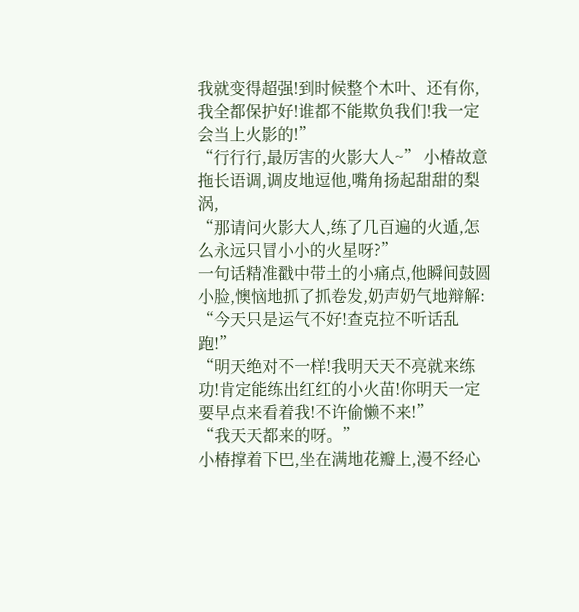我就变得超强!到时候整个木叶、还有你,我全都保护好!谁都不能欺负我们!我一定会当上火影的!”
“行行行,最厉害的火影大人~” 小椿故意拖长语调,调皮地逗他,嘴角扬起甜甜的梨涡,
“那请问火影大人,练了几百遍的火遁,怎么永远只冒小小的火星呀?”
一句话精准戳中带土的小痛点,他瞬间鼓圆小脸,懊恼地抓了抓卷发,奶声奶气地辩解:
“今天只是运气不好!查克拉不听话乱跑!”
“明天绝对不一样!我明天天不亮就来练功!肯定能练出红红的小火苗!你明天一定要早点来看着我!不许偷懒不来!”
“我天天都来的呀。”
小椿撑着下巴,坐在满地花瓣上,漫不经心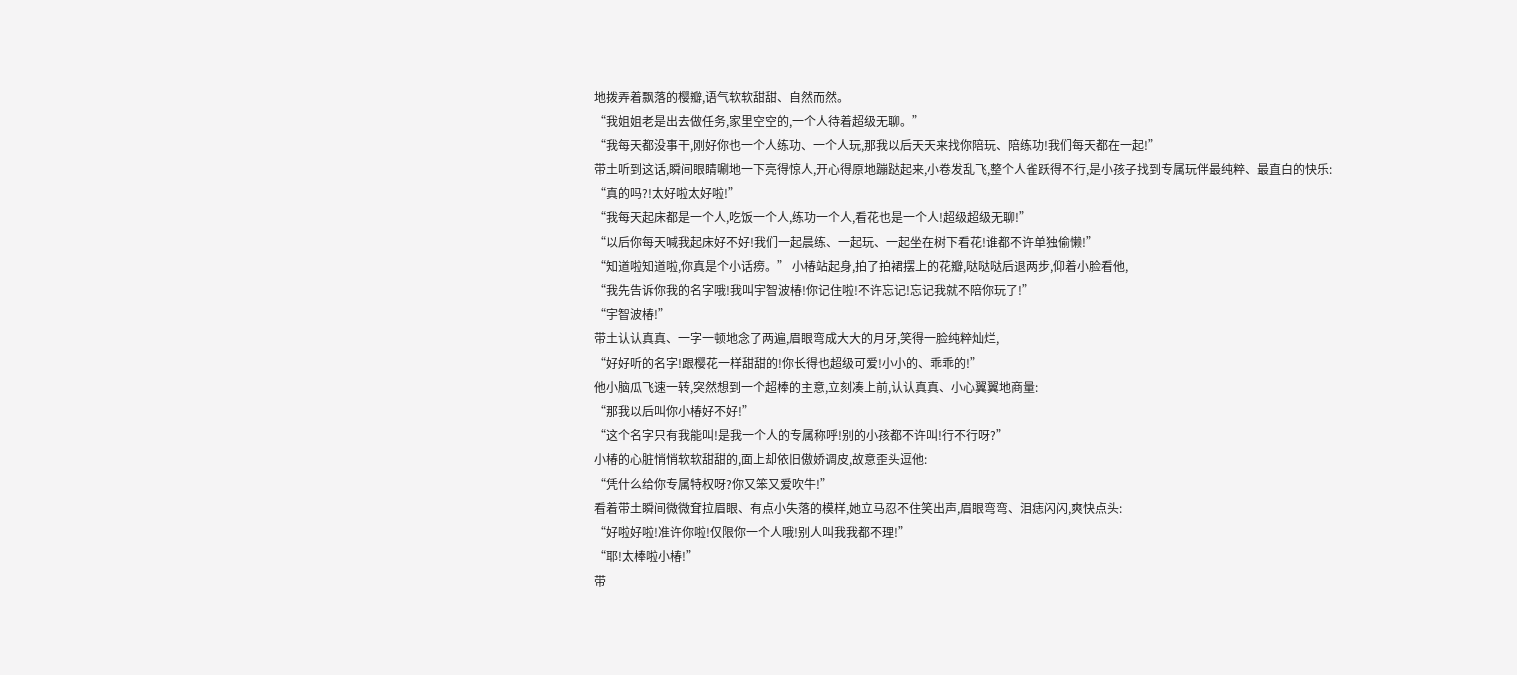地拨弄着飘落的樱瓣,语气软软甜甜、自然而然。
“我姐姐老是出去做任务,家里空空的,一个人待着超级无聊。”
“我每天都没事干,刚好你也一个人练功、一个人玩,那我以后天天来找你陪玩、陪练功!我们每天都在一起!”
带土听到这话,瞬间眼睛唰地一下亮得惊人,开心得原地蹦跶起来,小卷发乱飞,整个人雀跃得不行,是小孩子找到专属玩伴最纯粹、最直白的快乐:
“真的吗?!太好啦太好啦!”
“我每天起床都是一个人,吃饭一个人,练功一个人,看花也是一个人!超级超级无聊!”
“以后你每天喊我起床好不好!我们一起晨练、一起玩、一起坐在树下看花!谁都不许单独偷懒!”
“知道啦知道啦,你真是个小话痨。” 小椿站起身,拍了拍裙摆上的花瓣,哒哒哒后退两步,仰着小脸看他,
“我先告诉你我的名字哦!我叫宇智波椿!你记住啦!不许忘记!忘记我就不陪你玩了!”
“宇智波椿!”
带土认认真真、一字一顿地念了两遍,眉眼弯成大大的月牙,笑得一脸纯粹灿烂,
“好好听的名字!跟樱花一样甜甜的!你长得也超级可爱!小小的、乖乖的!”
他小脑瓜飞速一转,突然想到一个超棒的主意,立刻凑上前,认认真真、小心翼翼地商量:
“那我以后叫你小椿好不好!”
“这个名字只有我能叫!是我一个人的专属称呼!别的小孩都不许叫!行不行呀?”
小椿的心脏悄悄软软甜甜的,面上却依旧傲娇调皮,故意歪头逗他:
“凭什么给你专属特权呀?你又笨又爱吹牛!”
看着带土瞬间微微耷拉眉眼、有点小失落的模样,她立马忍不住笑出声,眉眼弯弯、泪痣闪闪,爽快点头:
“好啦好啦!准许你啦!仅限你一个人哦!别人叫我我都不理!”
“耶!太棒啦小椿!”
带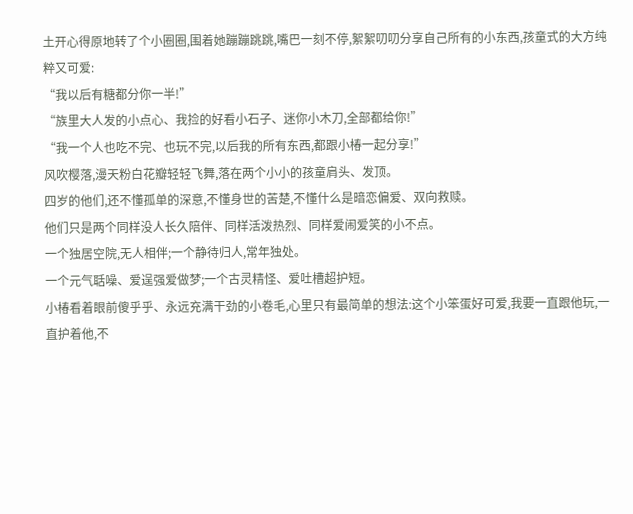土开心得原地转了个小圈圈,围着她蹦蹦跳跳,嘴巴一刻不停,絮絮叨叨分享自己所有的小东西,孩童式的大方纯粹又可爱:
“我以后有糖都分你一半!”
“族里大人发的小点心、我捡的好看小石子、迷你小木刀,全部都给你!”
“我一个人也吃不完、也玩不完,以后我的所有东西,都跟小椿一起分享!”
风吹樱落,漫天粉白花瓣轻轻飞舞,落在两个小小的孩童肩头、发顶。
四岁的他们,还不懂孤单的深意,不懂身世的苦楚,不懂什么是暗恋偏爱、双向救赎。
他们只是两个同样没人长久陪伴、同样活泼热烈、同样爱闹爱笑的小不点。
一个独居空院,无人相伴;一个静待归人,常年独处。
一个元气聒噪、爱逞强爱做梦;一个古灵精怪、爱吐槽超护短。
小椿看着眼前傻乎乎、永远充满干劲的小卷毛,心里只有最简单的想法:这个小笨蛋好可爱,我要一直跟他玩,一直护着他,不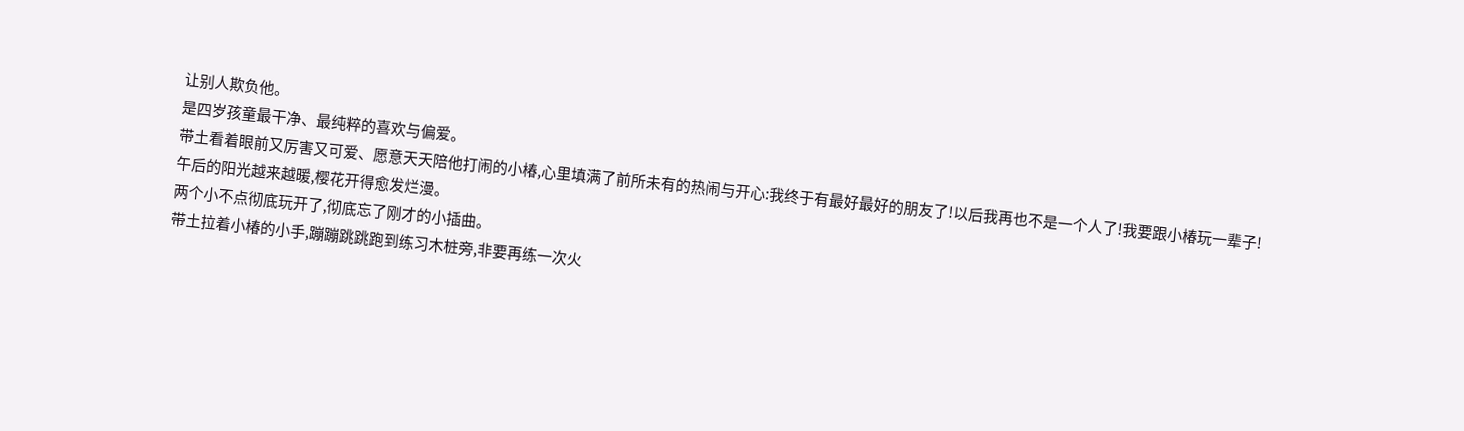让别人欺负他。
是四岁孩童最干净、最纯粹的喜欢与偏爱。
带土看着眼前又厉害又可爱、愿意天天陪他打闹的小椿,心里填满了前所未有的热闹与开心:我终于有最好最好的朋友了!以后我再也不是一个人了!我要跟小椿玩一辈子!
午后的阳光越来越暖,樱花开得愈发烂漫。
两个小不点彻底玩开了,彻底忘了刚才的小插曲。
带土拉着小椿的小手,蹦蹦跳跳跑到练习木桩旁,非要再练一次火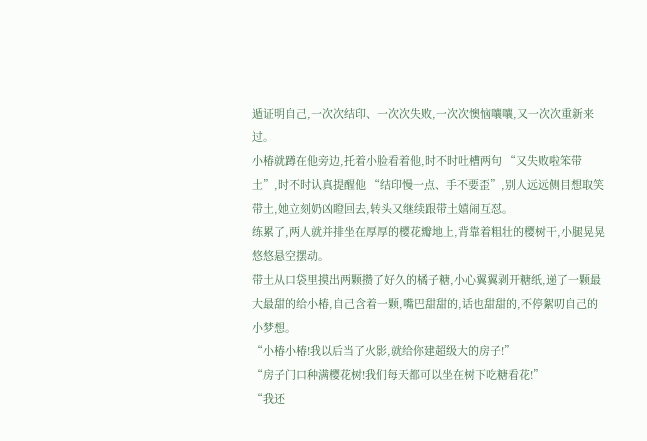遁证明自己,一次次结印、一次次失败,一次次懊恼嚷嚷,又一次次重新来过。
小椿就蹲在他旁边,托着小脸看着他,时不时吐槽两句 “又失败啦笨带土”,时不时认真提醒他 “结印慢一点、手不要歪”,别人远远侧目想取笑带土,她立刻奶凶瞪回去,转头又继续跟带土嬉闹互怼。
练累了,两人就并排坐在厚厚的樱花瓣地上,背靠着粗壮的樱树干,小腿晃晃悠悠悬空摆动。
带土从口袋里摸出两颗攒了好久的橘子糖,小心翼翼剥开糖纸,递了一颗最大最甜的给小椿,自己含着一颗,嘴巴甜甜的,话也甜甜的,不停絮叨自己的小梦想。
“小椿小椿!我以后当了火影,就给你建超级大的房子!”
“房子门口种满樱花树!我们每天都可以坐在树下吃糖看花!”
“我还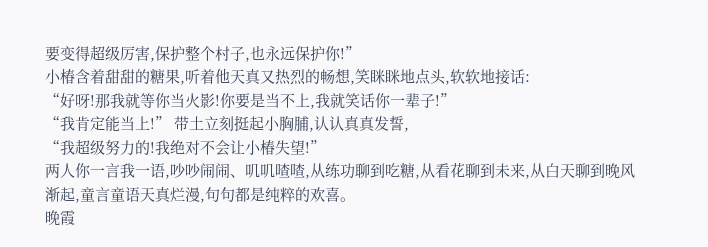要变得超级厉害,保护整个村子,也永远保护你!”
小椿含着甜甜的糖果,听着他天真又热烈的畅想,笑眯眯地点头,软软地接话:
“好呀!那我就等你当火影!你要是当不上,我就笑话你一辈子!”
“我肯定能当上!” 带土立刻挺起小胸脯,认认真真发誓,
“我超级努力的!我绝对不会让小椿失望!”
两人你一言我一语,吵吵闹闹、叽叽喳喳,从练功聊到吃糖,从看花聊到未来,从白天聊到晚风渐起,童言童语天真烂漫,句句都是纯粹的欢喜。
晚霞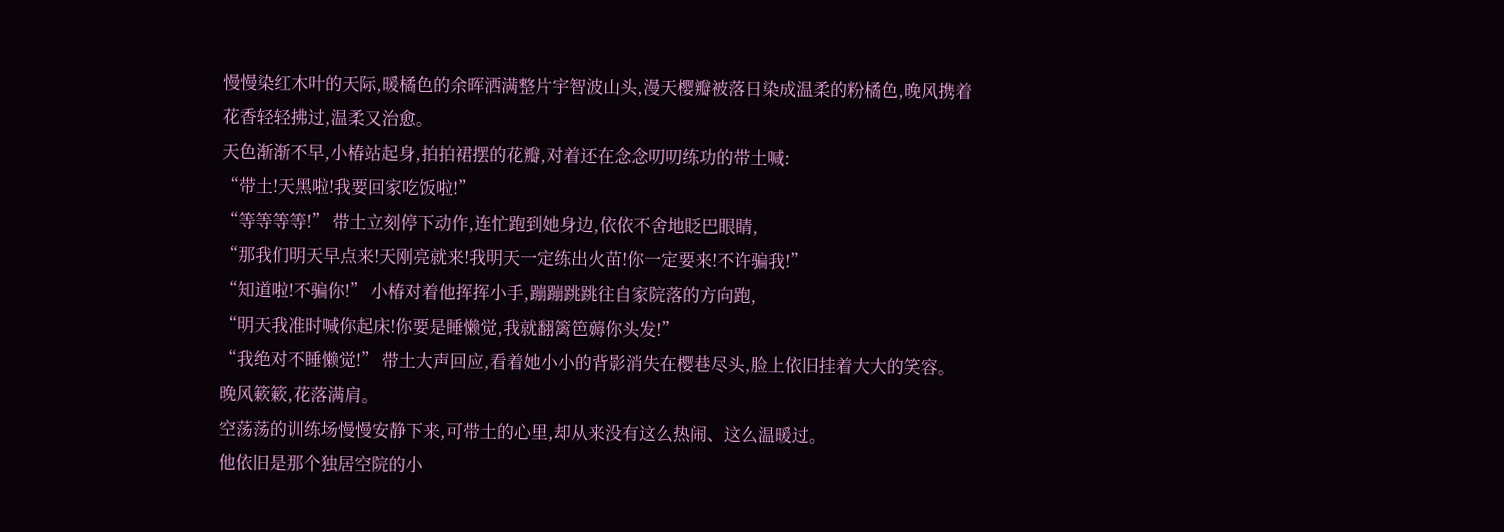慢慢染红木叶的天际,暖橘色的余晖洒满整片宇智波山头,漫天樱瓣被落日染成温柔的粉橘色,晚风携着花香轻轻拂过,温柔又治愈。
天色渐渐不早,小椿站起身,拍拍裙摆的花瓣,对着还在念念叨叨练功的带土喊:
“带土!天黑啦!我要回家吃饭啦!”
“等等等等!” 带土立刻停下动作,连忙跑到她身边,依依不舍地眨巴眼睛,
“那我们明天早点来!天刚亮就来!我明天一定练出火苗!你一定要来!不许骗我!”
“知道啦!不骗你!” 小椿对着他挥挥小手,蹦蹦跳跳往自家院落的方向跑,
“明天我准时喊你起床!你要是睡懒觉,我就翻篱笆薅你头发!”
“我绝对不睡懒觉!” 带土大声回应,看着她小小的背影消失在樱巷尽头,脸上依旧挂着大大的笑容。
晚风簌簌,花落满肩。
空荡荡的训练场慢慢安静下来,可带土的心里,却从来没有这么热闹、这么温暖过。
他依旧是那个独居空院的小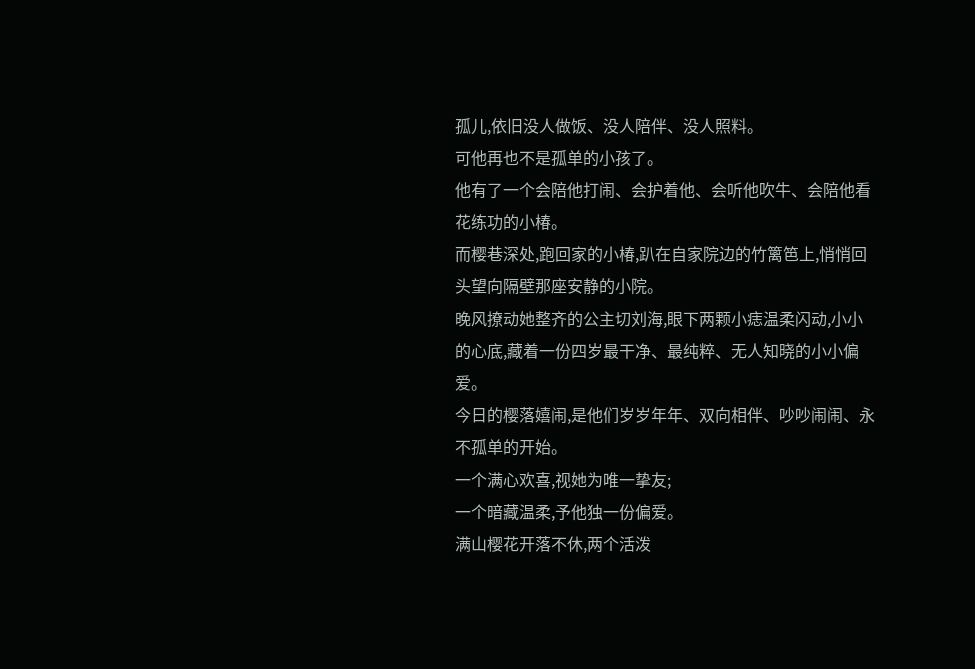孤儿,依旧没人做饭、没人陪伴、没人照料。
可他再也不是孤单的小孩了。
他有了一个会陪他打闹、会护着他、会听他吹牛、会陪他看花练功的小椿。
而樱巷深处,跑回家的小椿,趴在自家院边的竹篱笆上,悄悄回头望向隔壁那座安静的小院。
晚风撩动她整齐的公主切刘海,眼下两颗小痣温柔闪动,小小的心底,藏着一份四岁最干净、最纯粹、无人知晓的小小偏爱。
今日的樱落嬉闹,是他们岁岁年年、双向相伴、吵吵闹闹、永不孤单的开始。
一个满心欢喜,视她为唯一挚友;
一个暗藏温柔,予他独一份偏爱。
满山樱花开落不休,两个活泼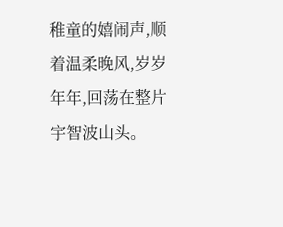稚童的嬉闹声,顺着温柔晚风,岁岁年年,回荡在整片宇智波山头。